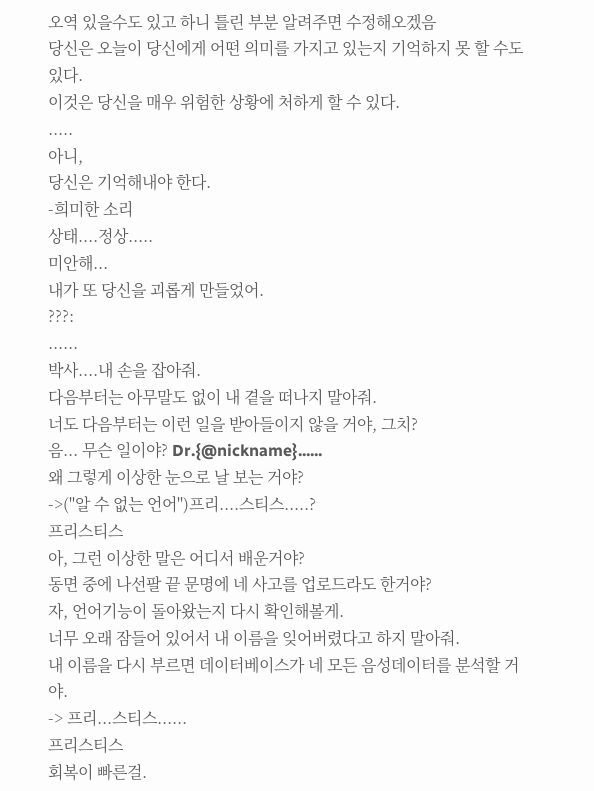오역 있을수도 있고 하니 틀린 부분 알려주면 수정해오겠음
당신은 오늘이 당신에게 어떤 의미를 가지고 있는지 기억하지 못 할 수도 있다.
이것은 당신을 매우 위험한 상황에 처하게 할 수 있다.
.....
아니,
당신은 기억해내야 한다.
-희미한 소리
상태....정상.....
미안해...
내가 또 당신을 괴롭게 만들었어.
???:
......
박사....내 손을 잡아줘.
다음부터는 아무말도 없이 내 곁을 떠나지 말아줘.
너도 다음부터는 이런 일을 받아들이지 않을 거야, 그치?
음... 무슨 일이야? Dr.{@nickname}......
왜 그렇게 이상한 눈으로 날 보는 거야?
->(''알 수 없는 언어'')프리....스티스.....?
프리스티스
아, 그런 이상한 말은 어디서 배운거야?
동면 중에 나선팔 끝 문명에 네 사고를 업로드라도 한거야?
자, 언어기능이 돌아왔는지 다시 확인해볼게.
너무 오래 잠들어 있어서 내 이름을 잊어버렸다고 하지 말아줘.
내 이름을 다시 부르면 데이터베이스가 네 모든 음성데이터를 분석할 거야.
-> 프리...스티스......
프리스티스
회복이 빠른걸.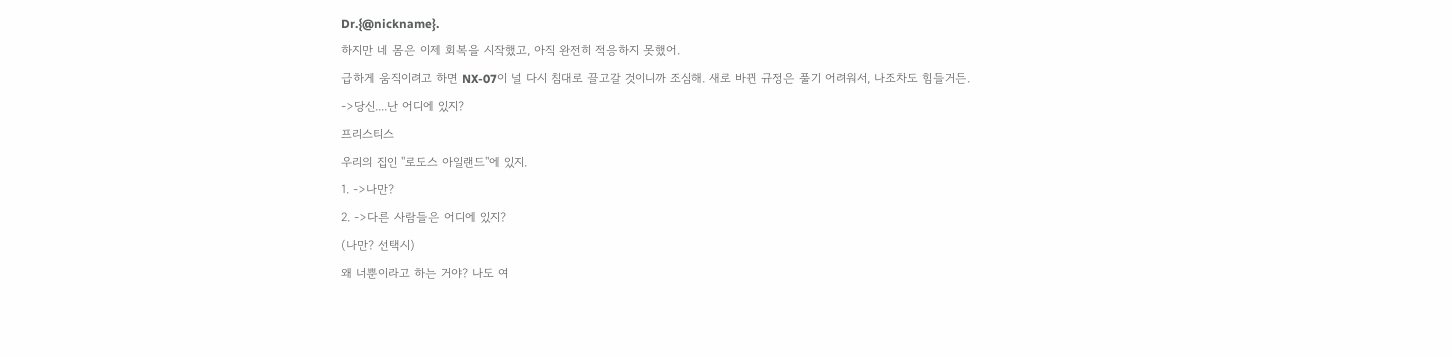Dr.{@nickname}.
하지만 네 몸은 이제 회복을 시작했고, 아직 완전히 적응하지 못했어.
급하게 움직이려고 하면 NX-07이 널 다시 침대로 끌고갈 것이니까 조심해. 새로 바뀐 규정은 풀기 어려워서, 나조차도 힘들거든.
->당신....난 어디에 있지?
프리스티스
우리의 집인 ''로도스 아일랜드''에 있지.
1. ->나만?
2. ->다른 사람들은 어디에 있지?
(나만? 선택시)
왜 너뿐이라고 하는 거야? 나도 여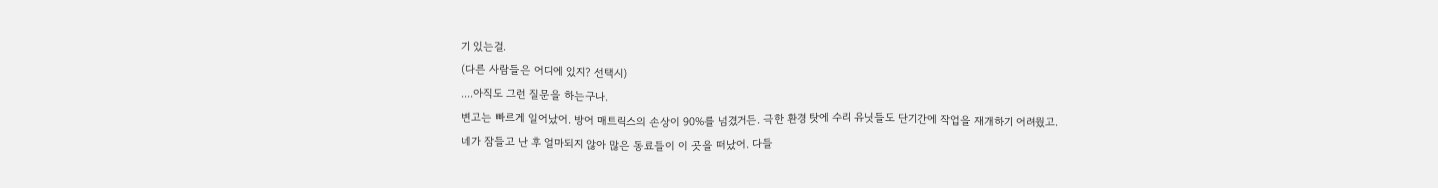기 있는걸.
(다른 사람들은 어디에 있지? 선택시)
....아직도 그런 질문을 하는구나.
변고는 빠르게 일어났어. 방어 매트릭스의 손상이 90%를 넘겼거든. 극한 환경 탓에 수리 유닛들도 단기간에 작업을 재개하기 어려웠고.
네가 잠들고 난 후 얼마되지 않아 많은 동료들이 이 곳을 떠났어. 다들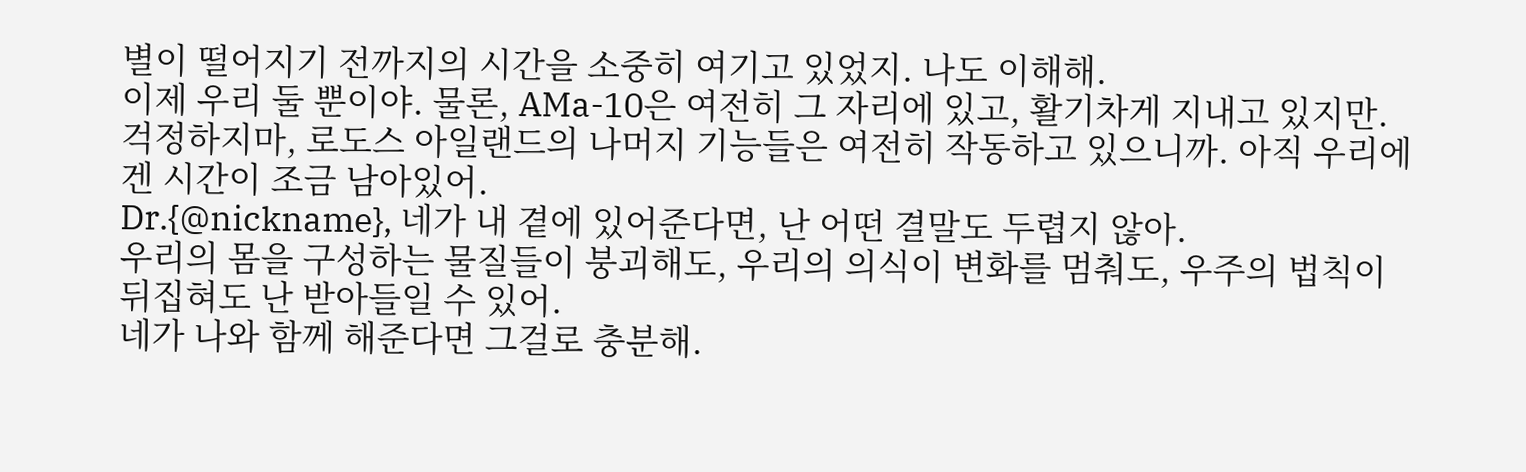별이 떨어지기 전까지의 시간을 소중히 여기고 있었지. 나도 이해해.
이제 우리 둘 뿐이야. 물론, AMa-10은 여전히 그 자리에 있고, 활기차게 지내고 있지만.
걱정하지마, 로도스 아일랜드의 나머지 기능들은 여전히 작동하고 있으니까. 아직 우리에겐 시간이 조금 남아있어.
Dr.{@nickname}, 네가 내 곁에 있어준다면, 난 어떤 결말도 두렵지 않아.
우리의 몸을 구성하는 물질들이 붕괴해도, 우리의 의식이 변화를 멈춰도, 우주의 법칙이 뒤집혀도 난 받아들일 수 있어.
네가 나와 함께 해준다면 그걸로 충분해.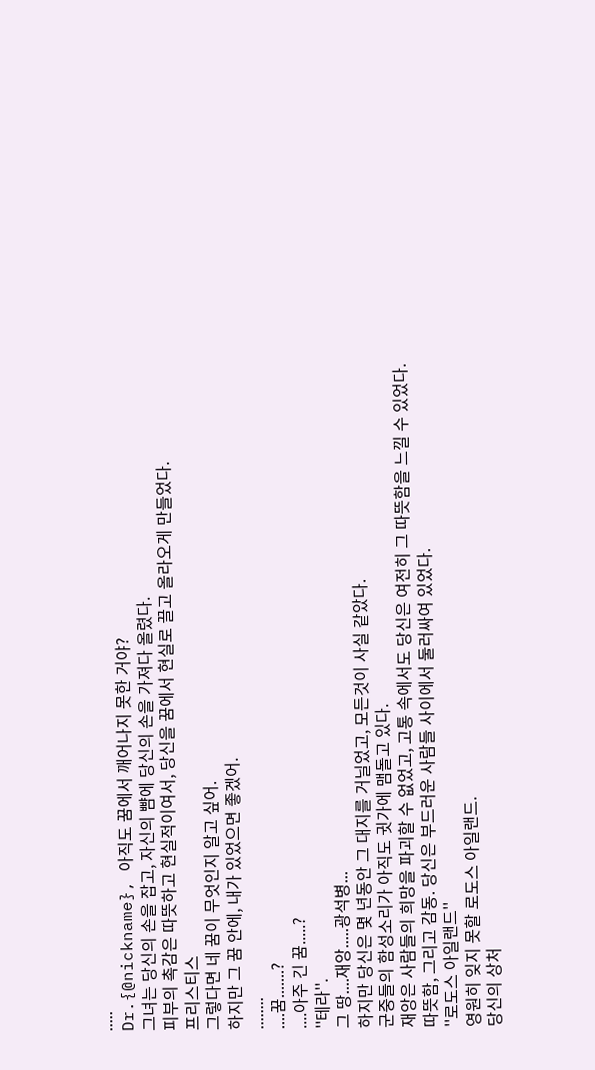.....
Dr.{@nickname}, 아직도 꿈에서 깨어나지 못한 거야?
그녀는 당신의 손을 잡고, 자신의 뺨에 당신의 손을 가져다 올렸다.
피부의 촉감은 따뜻하고 현실적이여서, 당신을 꿈에서 현실로 끌고 올라오게 만들었다.
프리스티스
그렇다면 네 꿈이 무엇인지 알고 싶어.
하지만 그 꿈 안에, 내가 있었으면 좋겠어.
........
....꿈.......?
....아주 긴 꿈.....?
''테라''.
그 땅....재앙.....광석병...
하지만 당신은 몇 년동안 그 대지를 거닐었고, 모든것이 사실 같았다.
군중들의 함성소리가 아직도 귓가에 맴돌고 있다.
재앙은 사람들의 희망을 파괴할 수 없었고, 고통 속에서도 당신은 여전히 그 따뜻함을 느낄 수 있었다.
따뜻함, 그리고 감동. 당신은 부드러운 사람들 사이에서 둘러싸여 있었다.
''로도스 아일랜드''
영원히 잊지 못할 로도스 아일랜드.
당신의 상처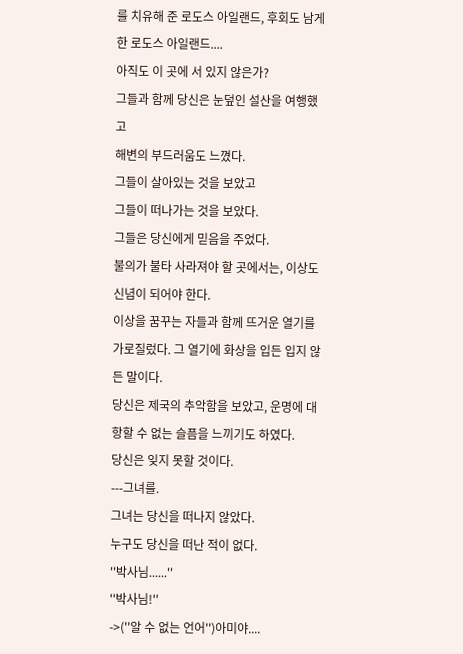를 치유해 준 로도스 아일랜드, 후회도 남게 한 로도스 아일랜드....
아직도 이 곳에 서 있지 않은가?
그들과 함께 당신은 눈덮인 설산을 여행했고
해변의 부드러움도 느꼈다.
그들이 살아있는 것을 보았고
그들이 떠나가는 것을 보았다.
그들은 당신에게 믿음을 주었다.
불의가 불타 사라져야 할 곳에서는, 이상도 신념이 되어야 한다.
이상을 꿈꾸는 자들과 함께 뜨거운 열기를 가로질렀다. 그 열기에 화상을 입든 입지 않든 말이다.
당신은 제국의 추악함을 보았고, 운명에 대항할 수 없는 슬픔을 느끼기도 하였다.
당신은 잊지 못할 것이다.
---그녀를.
그녀는 당신을 떠나지 않았다.
누구도 당신을 떠난 적이 없다.
''박사님......''
''박사님!''
->(''알 수 없는 언어'')아미야....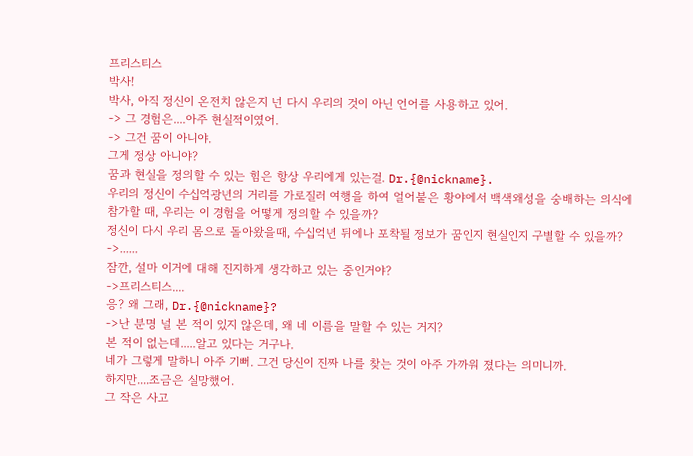프리스티스
박사!
박사, 아직 정신이 온전치 않은지 넌 다시 우리의 것이 아닌 언어를 사용하고 있어.
-> 그 경험은....아주 현실적이였어.
-> 그건 꿈이 아니야.
그게 정상 아니야?
꿈과 현실을 정의할 수 있는 힘은 항상 우리에게 있는걸. Dr.{@nickname}.
우리의 정신이 수십억광년의 거리를 가로질러 여행을 하여 얼어붙은 황야에서 백색왜성을 숭배하는 의식에 참가할 때, 우리는 이 경험을 어떻게 정의할 수 있을까?
정신이 다시 우리 몸으로 돌아왔을때, 수십억년 뒤에나 포착될 정보가 꿈인지 현실인지 구별할 수 있을까?
->......
잠깐, 설마 이거에 대해 진지하게 생각하고 있는 중인거야?
->프리스티스....
응? 왜 그래, Dr.{@nickname}?
->난 분명 널 본 적이 있지 않은데, 왜 네 이름을 말할 수 있는 거지?
본 적이 없는데.....알고 있다는 거구나.
네가 그렇게 말하니 아주 기뻐. 그건 당신이 진짜 나를 찾는 것이 아주 가까워 졌다는 의미니까.
하지만....조금은 실망했어.
그 작은 사고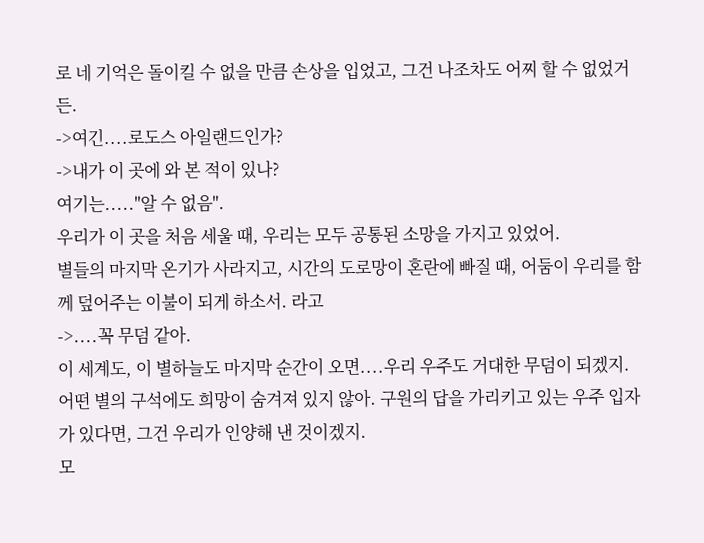로 네 기억은 돌이킬 수 없을 만큼 손상을 입었고, 그건 나조차도 어찌 할 수 없었거든.
->여긴....로도스 아일랜드인가?
->내가 이 곳에 와 본 적이 있나?
여기는.....''알 수 없음''.
우리가 이 곳을 처음 세울 때, 우리는 모두 공통된 소망을 가지고 있었어.
별들의 마지막 온기가 사라지고, 시간의 도로망이 혼란에 빠질 때, 어둠이 우리를 함께 덮어주는 이불이 되게 하소서. 라고
->....꼭 무덤 같아.
이 세계도, 이 별하늘도 마지막 순간이 오면....우리 우주도 거대한 무덤이 되겠지.
어떤 별의 구석에도 희망이 숨겨져 있지 않아. 구원의 답을 가리키고 있는 우주 입자가 있다면, 그건 우리가 인양해 낸 것이겠지.
모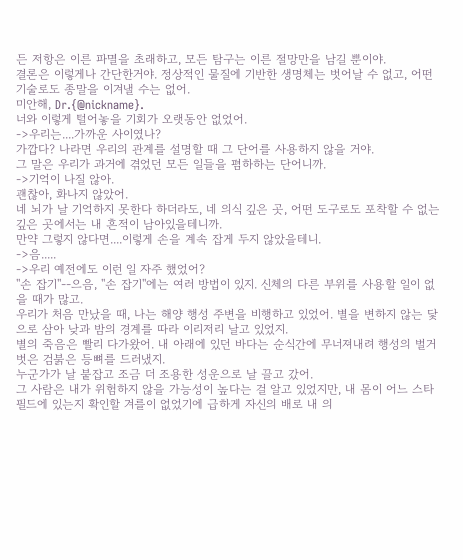든 저항은 이른 파멸을 초래하고, 모든 탐구는 이른 절망만을 남길 뿐이야.
결론은 이렇게나 간단한거야. 정상적인 물질에 기반한 생명체는 벗어날 수 없고, 어떤 기술로도 종말을 이겨낼 수는 없어.
미안해, Dr.{@nickname}.
너와 이렇게 털어놓을 기회가 오랫동안 없었어.
->우리는....가까운 사이였나?
가깝다? 나라면 우리의 관계를 설명할 때 그 단어를 사용하지 않을 거야.
그 말은 우리가 과거에 겪었던 모든 일들을 폄하하는 단어니까.
->기억이 나질 않아.
괜찮아, 화나지 않았어.
네 뇌가 날 기억하지 못한다 하더라도, 네 의식 깊은 곳, 어떤 도구로도 포착할 수 없는 깊은 곳에서는 내 흔적이 남아있을테니까.
만약 그렇지 않다면....이렇게 손을 계속 잡게 두지 않았을테니.
->음.....
->우리 예전에도 이런 일 자주 했었어?
''손 잡기''--으음, ''손 잡기''에는 여러 방법이 있지. 신체의 다른 부위를 사용할 일이 없을 때가 많고.
우리가 처음 만났을 때, 나는 해양 행성 주변을 비행하고 있었어. 별을 변하지 않는 닻으로 삼아 낮과 밤의 경계를 따라 이리저리 날고 있었지.
별의 죽음은 빨리 다가왔어. 내 아래에 있던 바다는 순식간에 무너져내려 행성의 벌거벗은 검붉은 등뼈를 드러냈지.
누군가가 날 붙잡고 조금 더 조용한 성운으로 날 끌고 갔어.
그 사람은 내가 위험하지 않을 가능성이 높다는 걸 알고 있었지만, 내 몸이 어느 스타필드에 있는지 확인할 겨를이 없었기에 급하게 자신의 배로 내 의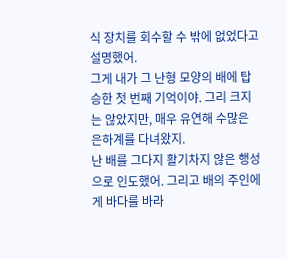식 장치를 회수할 수 밖에 없었다고 설명했어.
그게 내가 그 난형 모양의 배에 탑승한 첫 번째 기억이야. 그리 크지는 않았지만, 매우 유연해 수많은 은하계를 다녀왔지.
난 배를 그다지 활기차지 않은 행성으로 인도했어. 그리고 배의 주인에게 바다를 바라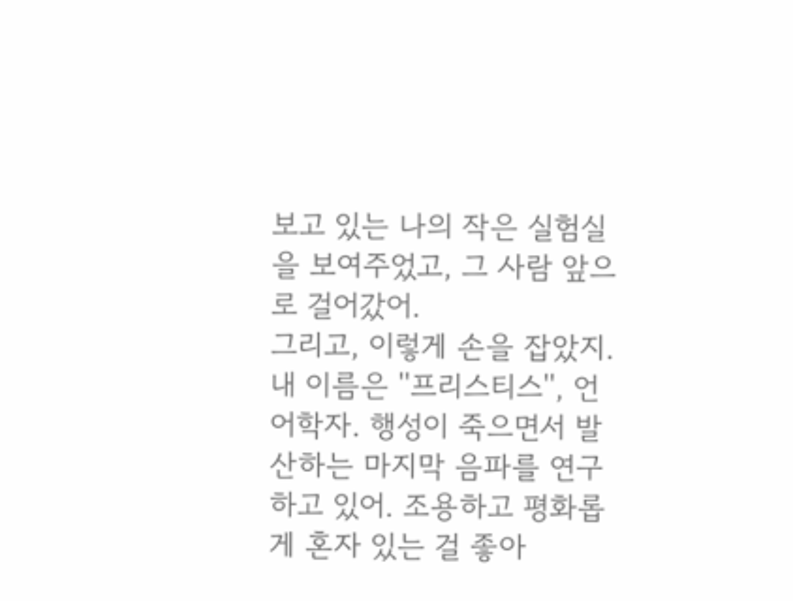보고 있는 나의 작은 실험실을 보여주었고, 그 사람 앞으로 걸어갔어.
그리고, 이렇게 손을 잡았지.
내 이름은 ''프리스티스'', 언어학자. 행성이 죽으면서 발산하는 마지막 음파를 연구하고 있어. 조용하고 평화롭게 혼자 있는 걸 좋아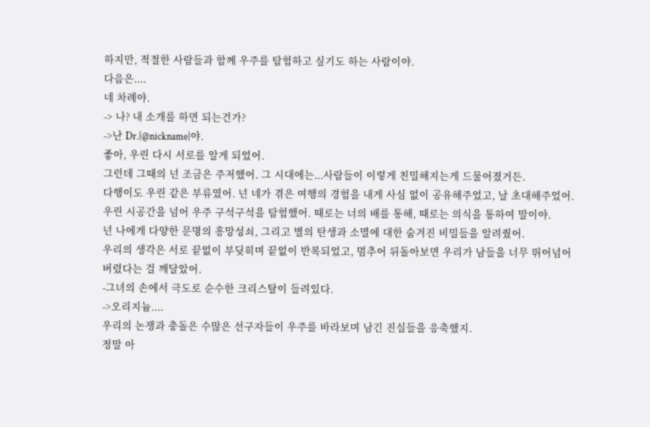하지만, 적절한 사람들과 함께 우주를 탐험하고 싶기도 하는 사람이야.
다음은....
네 차례야.
-> 나? 내 소개를 하면 되는건가?
->난 Dr.{@nickname}야.
좋아, 우린 다시 서로를 알게 되었어.
그런데 그때의 넌 조금은 주저했어. 그 시대에는...사람들이 이렇게 친밀해지는게 드물어졌거든.
다행이도 우린 같은 부류였어. 넌 네가 겪은 여행의 경험을 내게 사심 없이 공유해주었고, 날 초대해주었어.
우린 시공간을 넘어 우주 구석구석을 탐험했어. 때로는 너의 배를 통해, 때로는 의식을 통하여 말이야.
넌 나에게 다양한 문명의 흥망성쇠, 그리고 별의 탄생과 소멸에 대한 숨겨진 비밀들을 알려줬어.
우리의 생각은 서로 끝없이 부딪히며 끝없이 반복되었고, 멈추어 뒤돌아보면 우리가 남들을 너무 뛰어넘어버렸다는 걸 깨달았어.
-그녀의 손에서 극도로 순수한 크리스탈이 들려있다.
->오리지늄....
우리의 논쟁과 충돌은 수많은 선구자들이 우주를 바라보며 남긴 진실들을 응축했지.
정말 아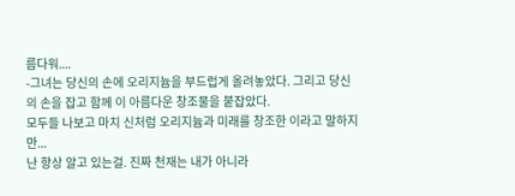름다워....
-그녀는 당신의 손에 오리지늄을 부드럽게 올려놓았다. 그리고 당신의 손을 잡고 함께 이 아름다운 창조물을 붙잡았다.
모두들 나보고 마치 신처럼 오리지늄과 미래를 창조한 이라고 말하지만...
난 항상 알고 있는걸. 진짜 천재는 내가 아니라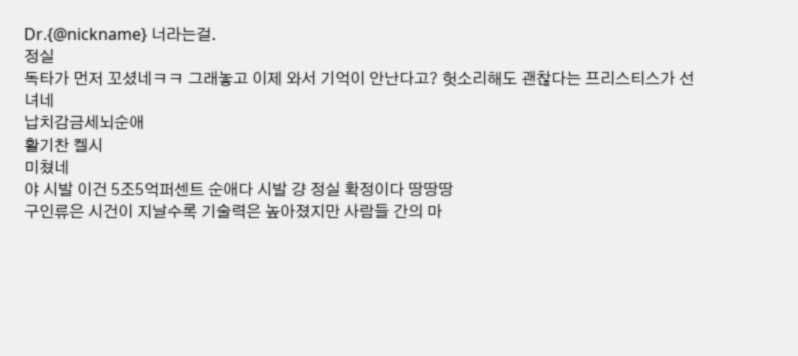Dr.{@nickname} 너라는걸.
정실
독타가 먼저 꼬셨네ㅋㅋ 그래놓고 이제 와서 기억이 안난다고? 헛소리해도 괜찮다는 프리스티스가 선녀네
납치감금세뇌순애
활기찬 켈시
미쳤네
야 시발 이건 5조5억퍼센트 순애다 시발 걍 정실 확정이다 땅땅땅
구인류은 시건이 지날수록 기술력은 높아졌지만 사람들 간의 마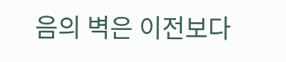음의 벽은 이전보다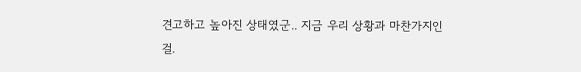견고하고 높아진 상태였군.. 지금 우리 상황과 마찬가지인걸.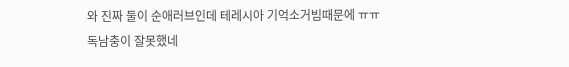와 진짜 둘이 순애러브인데 테레시아 기억소거빔때문에 ㅠㅠ
독남충이 잘못했네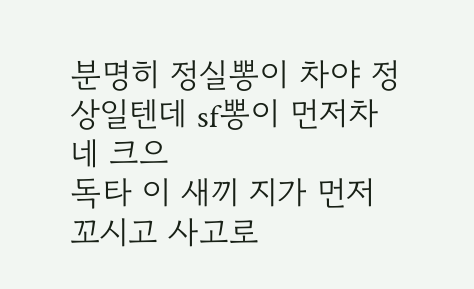분명히 정실뽕이 차야 정상일텐데 sf뽕이 먼저차네 크으
독타 이 새끼 지가 먼저 꼬시고 사고로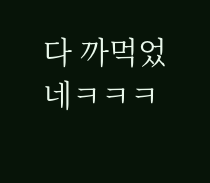다 까먹었네ㅋㅋㅋ